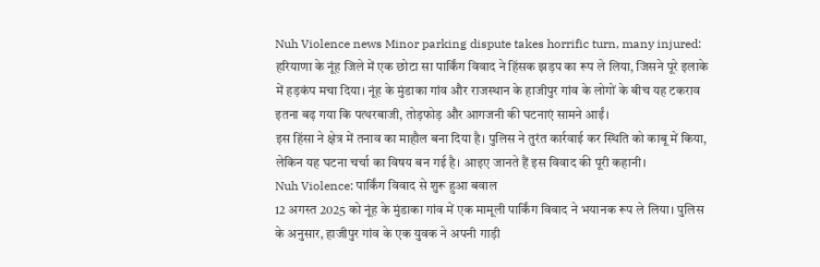Nuh Violence news Minor parking dispute takes horrific turn, many injured: हरियाणा के नूंह जिले में एक छोटा सा पार्किंग विवाद ने हिंसक झड़प का रूप ले लिया, जिसने पूरे इलाके में हड़कंप मचा दिया। नूंह के मुंडाका गांव और राजस्थान के हाजीपुर गांव के लोगों के बीच यह टकराव इतना बढ़ गया कि पत्थरबाजी, तोड़फोड़ और आगजनी की घटनाएं सामने आईं।
इस हिंसा ने क्षेत्र में तनाव का माहौल बना दिया है। पुलिस ने तुरंत कार्रवाई कर स्थिति को काबू में किया, लेकिन यह घटना चर्चा का विषय बन गई है। आइए जानते हैं इस विवाद की पूरी कहानी।
Nuh Violence: पार्किंग विवाद से शुरू हुआ बवाल
12 अगस्त 2025 को नूंह के मुंडाका गांव में एक मामूली पार्किंग विवाद ने भयानक रूप ले लिया। पुलिस के अनुसार, हाजीपुर गांव के एक युवक ने अपनी गाड़ी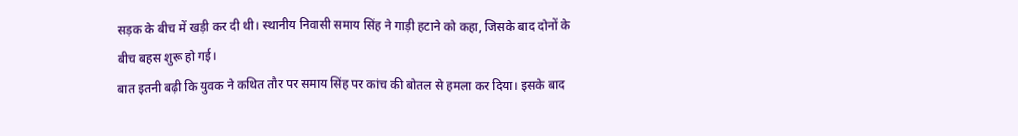सड़क के बीच में खड़ी कर दी थी। स्थानीय निवासी समाय सिंह ने गाड़ी हटाने को कहा, जिसके बाद दोनों के बीच बहस शुरू हो गई।
बात इतनी बढ़ी कि युवक ने कथित तौर पर समाय सिंह पर कांच की बोतल से हमला कर दिया। इसके बाद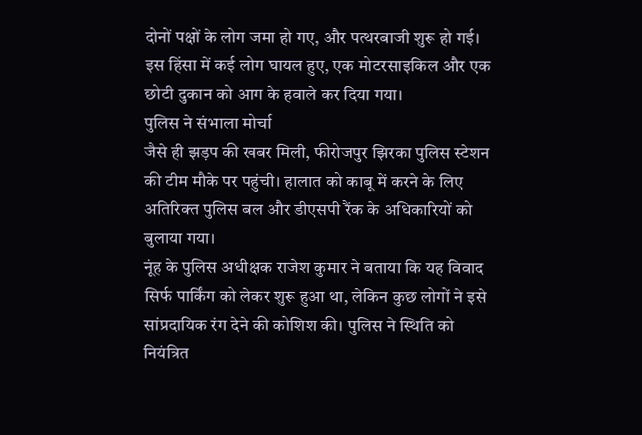दोनों पक्षों के लोग जमा हो गए, और पत्थरबाजी शुरू हो गई। इस हिंसा में कई लोग घायल हुए, एक मोटरसाइकिल और एक छोटी दुकान को आग के हवाले कर दिया गया।
पुलिस ने संभाला मोर्चा
जैसे ही झड़प की खबर मिली, फीरोजपुर झिरका पुलिस स्टेशन की टीम मौके पर पहुंची। हालात को काबू में करने के लिए अतिरिक्त पुलिस बल और डीएसपी रैंक के अधिकारियों को बुलाया गया।
नूंह के पुलिस अधीक्षक राजेश कुमार ने बताया कि यह विवाद सिर्फ पार्किंग को लेकर शुरू हुआ था, लेकिन कुछ लोगों ने इसे सांप्रदायिक रंग देने की कोशिश की। पुलिस ने स्थिति को नियंत्रित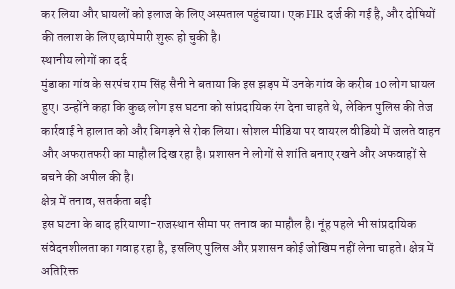कर लिया और घायलों को इलाज के लिए अस्पताल पहुंचाया। एक FIR दर्ज की गई है, और दोषियों की तलाश के लिए छापेमारी शुरू हो चुकी है।
स्थानीय लोगों का दर्द
मुंडाका गांव के सरपंच राम सिंह सैनी ने बताया कि इस झड़प में उनके गांव के करीब 10 लोग घायल हुए। उन्होंने कहा कि कुछ लोग इस घटना को सांप्रदायिक रंग देना चाहते थे, लेकिन पुलिस की तेज कार्रवाई ने हालात को और बिगड़ने से रोक लिया। सोशल मीडिया पर वायरल वीडियो में जलते वाहन और अफरातफरी का माहौल दिख रहा है। प्रशासन ने लोगों से शांति बनाए रखने और अफवाहों से बचने की अपील की है।
क्षेत्र में तनाव, सतर्कता बढ़ी
इस घटना के बाद हरियाणा-राजस्थान सीमा पर तनाव का माहौल है। नूंह पहले भी सांप्रदायिक संवेदनशीलता का गवाह रहा है, इसलिए पुलिस और प्रशासन कोई जोखिम नहीं लेना चाहते। क्षेत्र में अतिरिक्त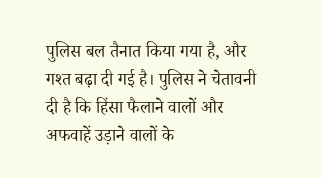पुलिस बल तैनात किया गया है, और गश्त बढ़ा दी गई है। पुलिस ने चेतावनी दी है कि हिंसा फैलाने वालों और अफवाहें उड़ाने वालों के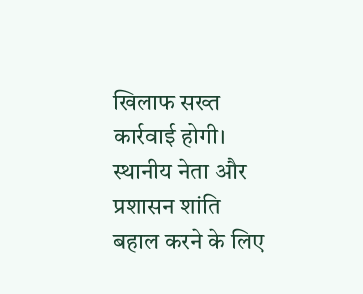खिलाफ सख्त कार्रवाई होगी। स्थानीय नेता और प्रशासन शांति बहाल करने के लिए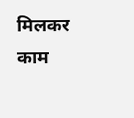मिलकर काम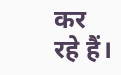कर रहे हैं।